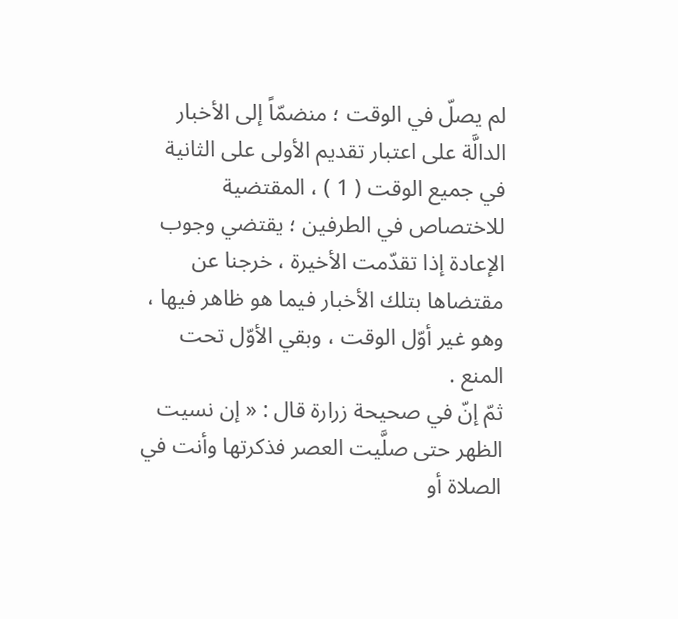لم يصلّ في الوقت ؛ منضمّاً إلى الأخبار الدالَّة على اعتبار تقديم الأولى على الثانية في جميع الوقت ( 1 ) ، المقتضية للاختصاص في الطرفين ؛ يقتضي وجوب الإعادة إذا تقدّمت الأخيرة ، خرجنا عن مقتضاها بتلك الأخبار فيما هو ظاهر فيها ، وهو غير أوّل الوقت ، وبقي الأوّل تحت المنع .
ثمّ إنّ في صحيحة زرارة قال : « إن نسيت الظهر حتى صلَّيت العصر فذكرتها وأنت في الصلاة أو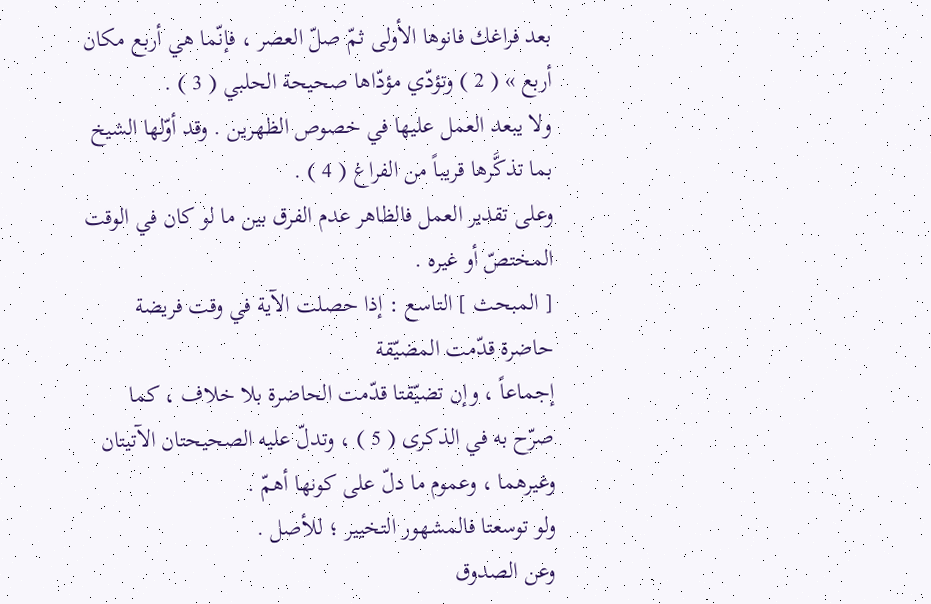بعد فراغك فانوها الأولى ثمّ صلّ العصر ، فإنّما هي أربع مكان أربع » ( 2 ) وتؤدّي مؤدّاها صحيحة الحلبي ( 3 ) .
ولا يبعد العمل عليها في خصوص الظهرين . وقد أوّلها الشيخ بما تذكَّرها قريباً من الفراغ ( 4 ) .
وعلى تقدير العمل فالظاهر عدم الفرق بين ما لو كان في الوقت المختصّ أو غيره .
[ المبحث ] التاسع : إذا حصلت الآية في وقت فريضة حاضرة قدّمت المضيّقة
إجماعاً ، وإن تضيّقتا قدّمت الحاضرة بلا خلاف ، كما صرّح به في الذكرى ( 5 ) ، وتدلّ عليه الصحيحتان الآتيتان وغيرهما ، وعموم ما دلّ على كونها أهمّ .
ولو توسعتا فالمشهور التخيير ؛ للأصل .
وعن الصدوق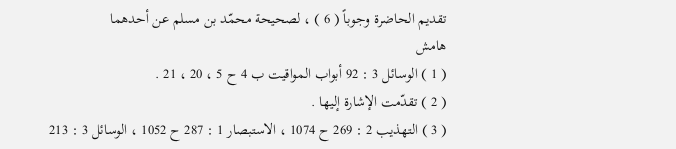تقديم الحاضرة وجوباً ( 6 ) ، لصحيحة محمّد بن مسلم عن أحدهما
هامش
( 1 ) الوسائل 3 : 92 أبواب المواقيت ب 4 ح 5 ، 20 ، 21 .
( 2 ) تقدّمت الإشارة إليها .
( 3 ) التهذيب 2 : 269 ح 1074 ، الاستبصار 1 : 287 ح 1052 ، الوسائل 3 : 213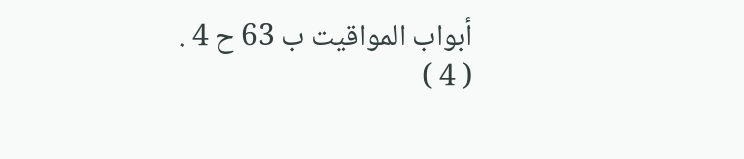أبواب المواقيت ب 63 ح 4 .
( 4 )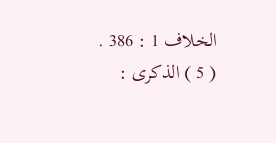الخلاف 1 : 386 .
( 5 ) الذكرى :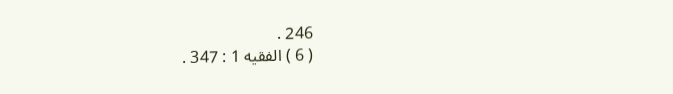246 .
( 6 ) الفقيه 1 : 347 .